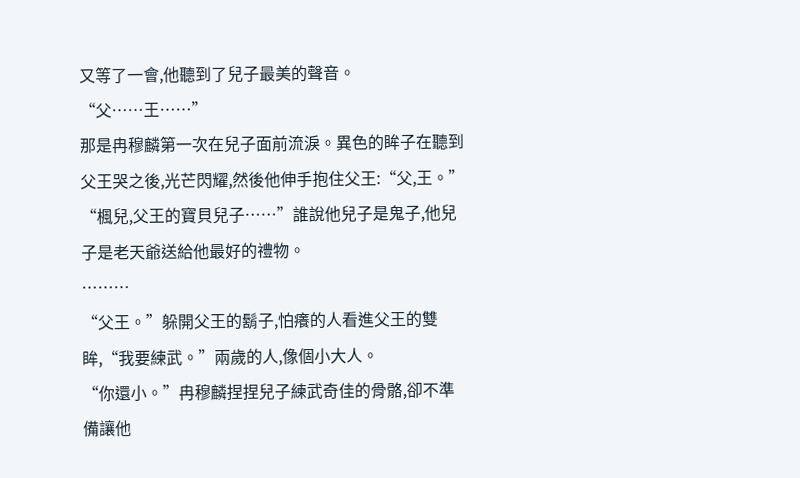又等了一會,他聽到了兒子最美的聲音。
“父……王……”
那是冉穆麟第一次在兒子面前流淚。異色的眸子在聽到父王哭之後,光芒閃耀,然後他伸手抱住父王:“父,王。”
“楓兒,父王的寶貝兒子……”誰說他兒子是鬼子,他兒子是老天爺送給他最好的禮物。
………
“父王。”躲開父王的鬍子,怕癢的人看進父王的雙眸,“我要練武。”兩歲的人,像個小大人。
“你還小。”冉穆麟捏捏兒子練武奇佳的骨骼,卻不準備讓他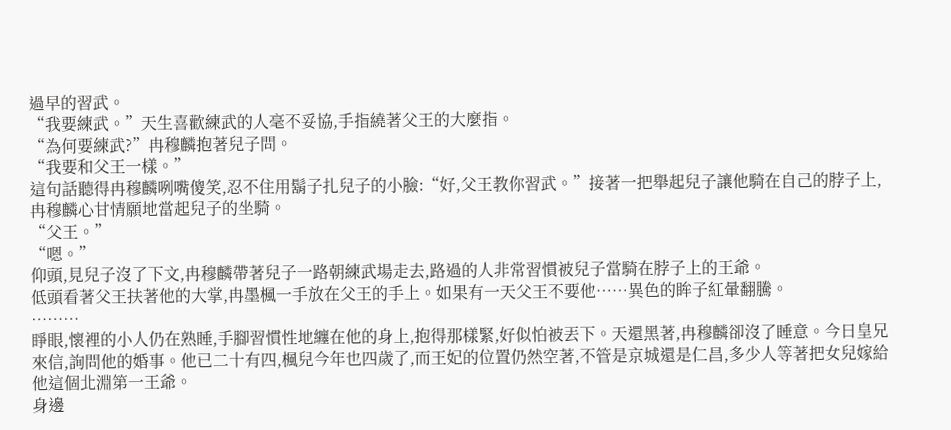過早的習武。
“我要練武。”天生喜歡練武的人毫不妥協,手指繞著父王的大麼指。
“為何要練武?”冉穆麟抱著兒子問。
“我要和父王一樣。”
這句話聽得冉穆麟咧嘴傻笑,忍不住用鬍子扎兒子的小臉:“好,父王教你習武。”接著一把舉起兒子讓他騎在自己的脖子上,冉穆麟心甘情願地當起兒子的坐騎。
“父王。”
“嗯。”
仰頭,見兒子沒了下文,冉穆麟帶著兒子一路朝練武場走去,路過的人非常習慣被兒子當騎在脖子上的王爺。
低頭看著父王扶著他的大掌,冉墨楓一手放在父王的手上。如果有一天父王不要他……異色的眸子紅暈翻騰。
………
睜眼,懷裡的小人仍在熟睡,手腳習慣性地纏在他的身上,抱得那樣緊,好似怕被丟下。天還黑著,冉穆麟卻沒了睡意。今日皇兄來信,詢問他的婚事。他已二十有四,楓兒今年也四歲了,而王妃的位置仍然空著,不管是京城還是仁昌,多少人等著把女兒嫁給他這個北淵第一王爺。
身邊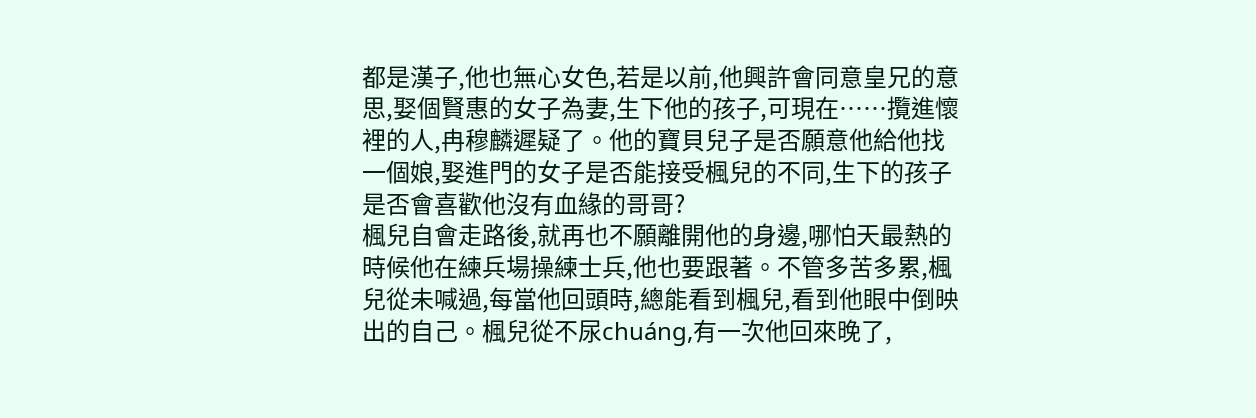都是漢子,他也無心女色,若是以前,他興許會同意皇兄的意思,娶個賢惠的女子為妻,生下他的孩子,可現在……攬進懷裡的人,冉穆麟遲疑了。他的寶貝兒子是否願意他給他找一個娘,娶進門的女子是否能接受楓兒的不同,生下的孩子是否會喜歡他沒有血緣的哥哥?
楓兒自會走路後,就再也不願離開他的身邊,哪怕天最熱的時候他在練兵場操練士兵,他也要跟著。不管多苦多累,楓兒從未喊過,每當他回頭時,總能看到楓兒,看到他眼中倒映出的自己。楓兒從不尿chuáng,有一次他回來晚了,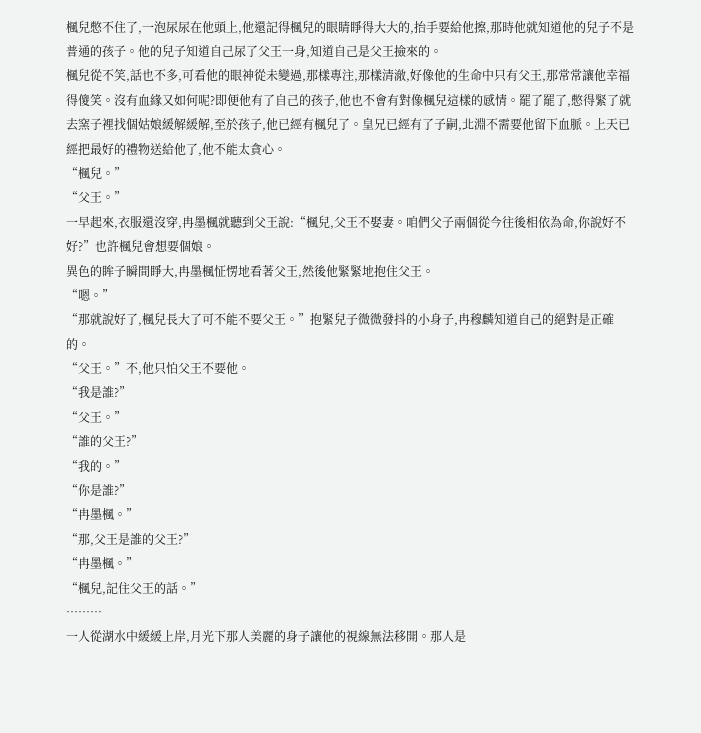楓兒憋不住了,一泡尿尿在他頭上,他還記得楓兒的眼睛睜得大大的,抬手要給他擦,那時他就知道他的兒子不是普通的孩子。他的兒子知道自己尿了父王一身,知道自己是父王撿來的。
楓兒從不笑,話也不多,可看他的眼神從未變過,那樣專注,那樣清澈,好像他的生命中只有父王,那常常讓他幸福得傻笑。沒有血緣又如何呢?即便他有了自己的孩子,他也不會有對像楓兒這樣的感情。罷了罷了,憋得緊了就去窯子裡找個姑娘緩解緩解,至於孩子,他已經有楓兒了。皇兄已經有了子嗣,北淵不需要他留下血脈。上天已經把最好的禮物送給他了,他不能太貪心。
“楓兒。”
“父王。”
一早起來,衣服還沒穿,冉墨楓就聽到父王說:“楓兒,父王不娶妻。咱們父子兩個從今往後相依為命,你說好不好?”也許楓兒會想要個娘。
異色的眸子瞬間睜大,冉墨楓怔愣地看著父王,然後他緊緊地抱住父王。
“嗯。”
“那就說好了,楓兒長大了可不能不要父王。”抱緊兒子微微發抖的小身子,冉穆麟知道自己的絕對是正確的。
“父王。”不,他只怕父王不要他。
“我是誰?”
“父王。”
“誰的父王?”
“我的。”
“你是誰?”
“冉墨楓。”
“那,父王是誰的父王?”
“冉墨楓。”
“楓兒,記住父王的話。”
………
一人從湖水中緩緩上岸,月光下那人美麗的身子讓他的視線無法移開。那人是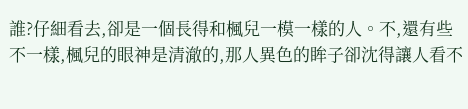誰?仔細看去,卻是一個長得和楓兒一模一樣的人。不,還有些不一樣,楓兒的眼神是清澈的,那人異色的眸子卻沈得讓人看不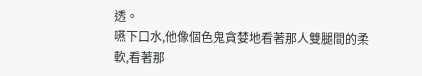透。
嚥下口水,他像個色鬼貪婪地看著那人雙腿間的柔軟,看著那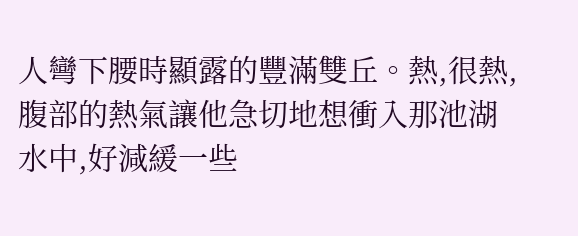人彎下腰時顯露的豐滿雙丘。熱,很熱,腹部的熱氣讓他急切地想衝入那池湖水中,好減緩一些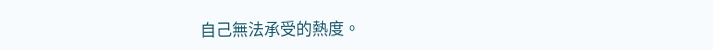自己無法承受的熱度。